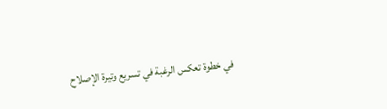في خطوة تعكس الرغبة في تسريع وتيرة الإصلاح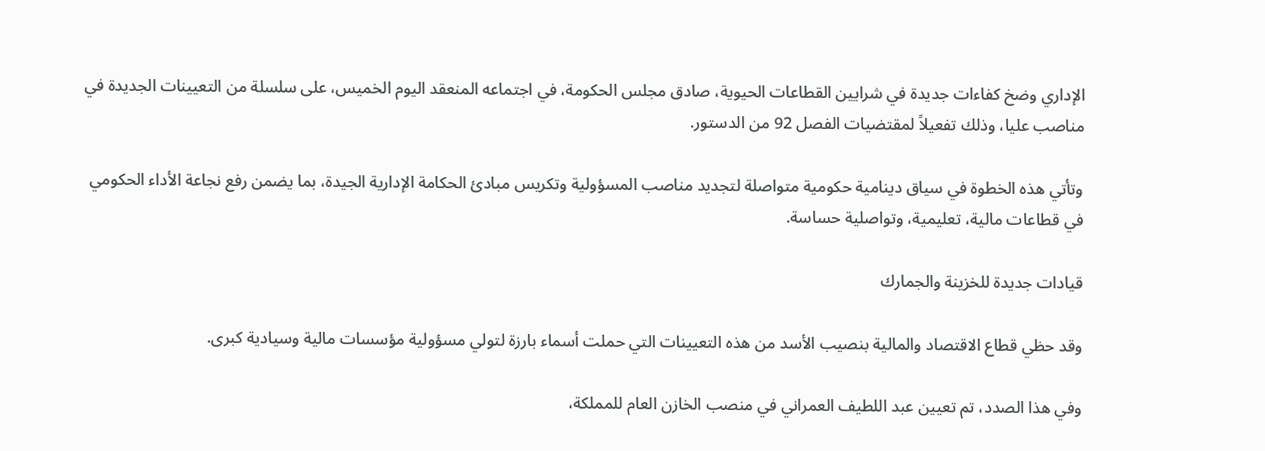الإداري وضخ كفاءات جديدة في شرايين القطاعات الحيوية، صادق مجلس الحكومة، في اجتماعه المنعقد اليوم الخميس، على سلسلة من التعيينات الجديدة في مناصب عليا، وذلك تفعيلاً لمقتضيات الفصل 92 من الدستور.

وتأتي هذه الخطوة في سياق دينامية حكومية متواصلة لتجديد مناصب المسؤولية وتكريس مبادئ الحكامة الإدارية الجيدة، بما يضمن رفع نجاعة الأداء الحكومي في قطاعات مالية، تعليمية، وتواصلية حساسة.

قيادات جديدة للخزينة والجمارك

وقد حظي قطاع الاقتصاد والمالية بنصيب الأسد من هذه التعيينات التي حملت أسماء بارزة لتولي مسؤولية مؤسسات مالية وسيادية كبرى.

وفي هذا الصدد، تم تعيين عبد اللطيف العمراني في منصب الخازن العام للمملكة،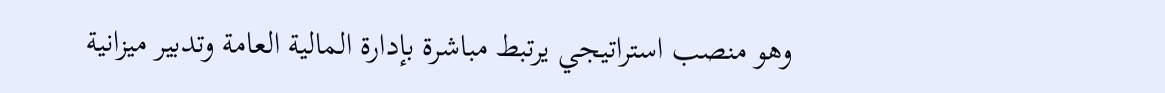وهو منصب استراتيجي يرتبط مباشرة بإدارة المالية العامة وتدبير ميزانية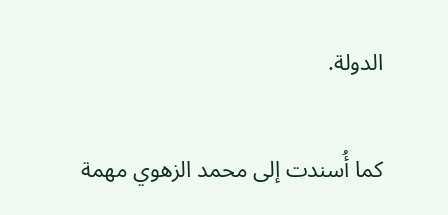الدولة.

كما أُسندت إلى محمد الزهوي مهمة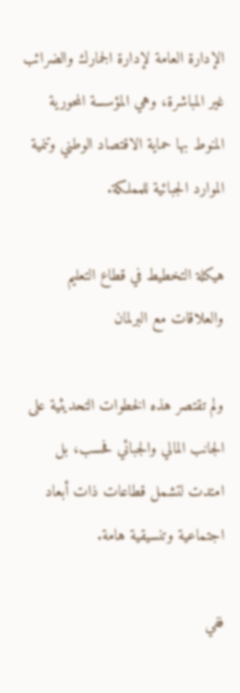الإدارة العامة لإدارة الجمارك والضرائب غير المباشرة، وهي المؤسسة المحورية المنوط بها حماية الاقتصاد الوطني وتنمية الموارد الجبائية للمملكة.

هيكلة التخطيط في قطاع التعليم والعلاقات مع البرلمان

ولم تقتصر هذه الخطوات التحديثية على الجانب المالي والجبائي فحسب، بل امتدت لتشمل قطاعات ذات أبعاد اجتماعية وتنسيقية هامة.

ففي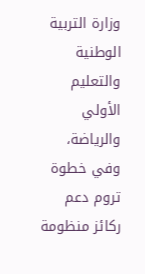وزارة التربية الوطنية والتعليم الأولي والرياضة، وفي خطوة تروم دعم ركائز منظومة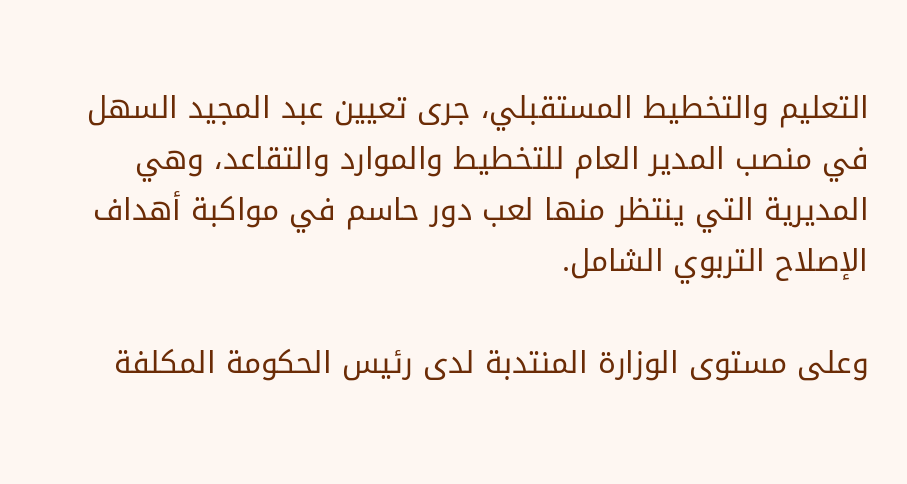التعليم والتخطيط المستقبلي، جرى تعيين عبد المجيد السهل في منصب المدير العام للتخطيط والموارد والتقاعد، وهي المديرية التي ينتظر منها لعب دور حاسم في مواكبة أهداف الإصلاح التربوي الشامل.

وعلى مستوى الوزارة المنتدبة لدى رئيس الحكومة المكلفة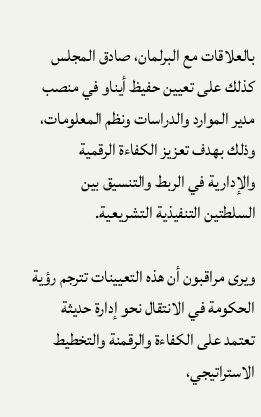بالعلاقات مع البرلمان، صادق المجلس كذلك على تعيين حفيظ أيناو في منصب مدير الموارد والدراسات ونظم المعلومات، وذلك بهدف تعزيز الكفاءة الرقمية والإدارية في الربط والتنسيق بين السلطتين التنفيذية التشريعية.

ويرى مراقبون أن هذه التعيينات تترجم رؤية الحكومة في الانتقال نحو إدارة حديثة تعتمد على الكفاءة والرقمنة والتخطيط الاستراتيجي،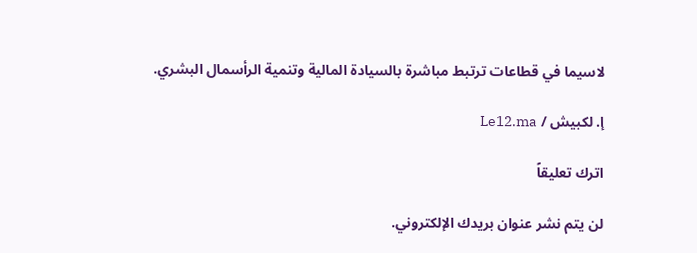لاسيما في قطاعات ترتبط مباشرة بالسيادة المالية وتنمية الرأسمال البشري.

إ. لكبيش / Le12.ma

اترك تعليقاً

لن يتم نشر عنوان بريدك الإلكتروني.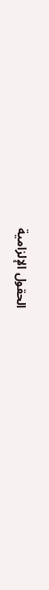الحقول الإلزامية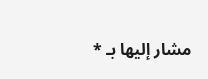مشار إليها بـ *